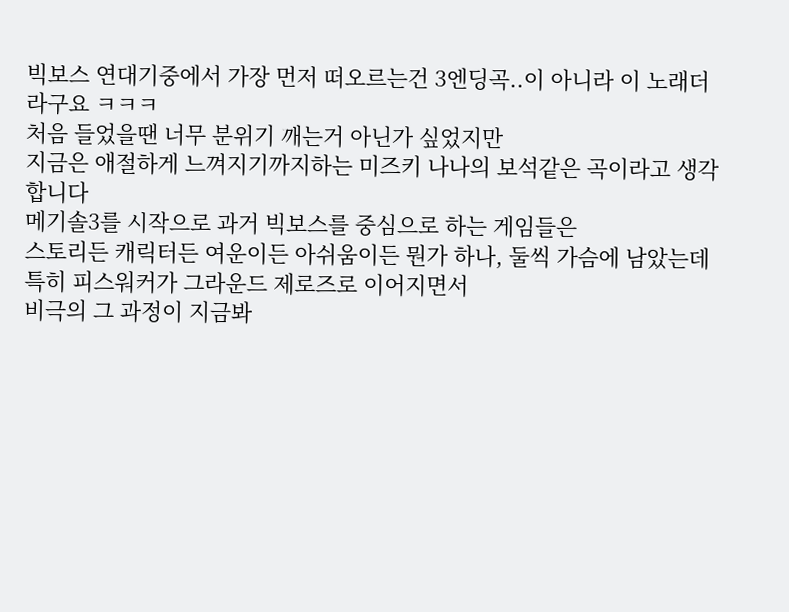빅보스 연대기중에서 가장 먼저 떠오르는건 3엔딩곡..이 아니라 이 노래더라구요 ㅋㅋㅋ
처음 들었을땐 너무 분위기 깨는거 아닌가 싶었지만
지금은 애절하게 느껴지기까지하는 미즈키 나나의 보석같은 곡이라고 생각합니다
메기솔3를 시작으로 과거 빅보스를 중심으로 하는 게임들은
스토리든 캐릭터든 여운이든 아쉬움이든 뭔가 하나, 둘씩 가슴에 남았는데 특히 피스워커가 그라운드 제로즈로 이어지면서
비극의 그 과정이 지금봐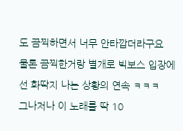도 끔찍하면서 너무 안타깝더라구요
물론 끔찍한거랑 별개로 빅보스 입장에선 화딱지 나는 상황의 연속 ㅋㅋㅋ
그나저나 이 노래를 딱 10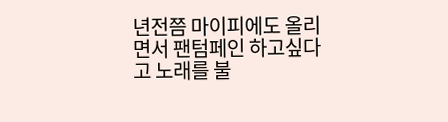년전쯤 마이피에도 올리면서 팬텀페인 하고싶다고 노래를 불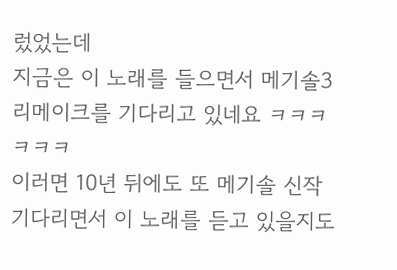렀었는데
지금은 이 노래를 들으면서 메기솔3 리메이크를 기다리고 있네요 ㅋㅋㅋㅋㅋㅋ
이러면 10년 뒤에도 또 메기솔 신작 기다리면서 이 노래를 듣고 있을지도